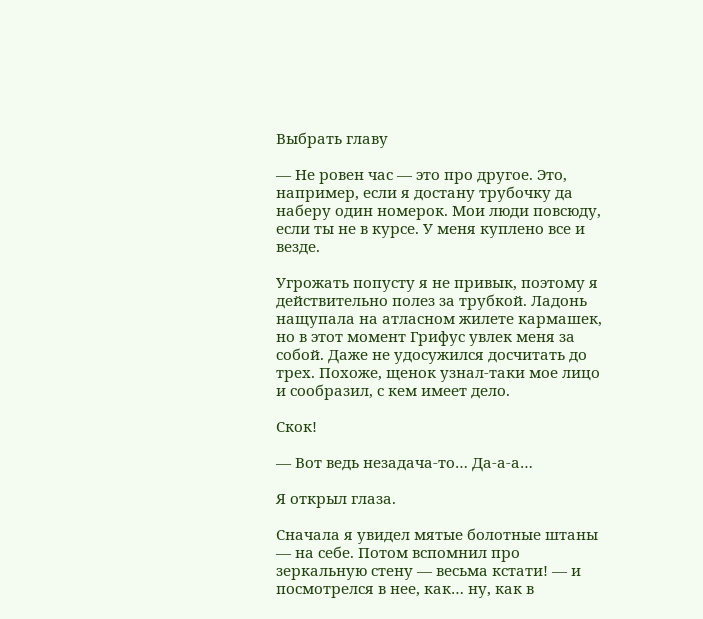Выбрать главу

— Не ровен час — это про другое. Это, например, если я достану трубочку да наберу один номерок. Мои люди повсюду, если ты не в курсе. У меня куплено все и везде.

Угрожать попусту я не привык, поэтому я действительно полез за трубкой. Ладонь нащупала на атласном жилете кармашек, но в этот момент Грифус увлек меня за собой. Даже не удосужился досчитать до трех. Похоже, щенок узнал-таки мое лицо и сообразил, с кем имеет дело.

Скок!

— Вот ведь незадача-то… Да-а-а…

Я открыл глаза.

Сначала я увидел мятые болотные штаны — на себе. Потом вспомнил про зеркальную стену — весьма кстати! — и посмотрелся в нее, как… ну, как в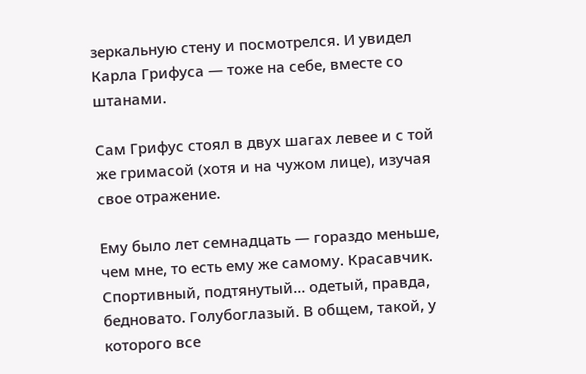зеркальную стену и посмотрелся. И увидел Карла Грифуса — тоже на себе, вместе со штанами.

Сам Грифус стоял в двух шагах левее и с той же гримасой (хотя и на чужом лице), изучая свое отражение.

Ему было лет семнадцать — гораздо меньше, чем мне, то есть ему же самому. Красавчик. Спортивный, подтянутый… одетый, правда, бедновато. Голубоглазый. В общем, такой, у которого все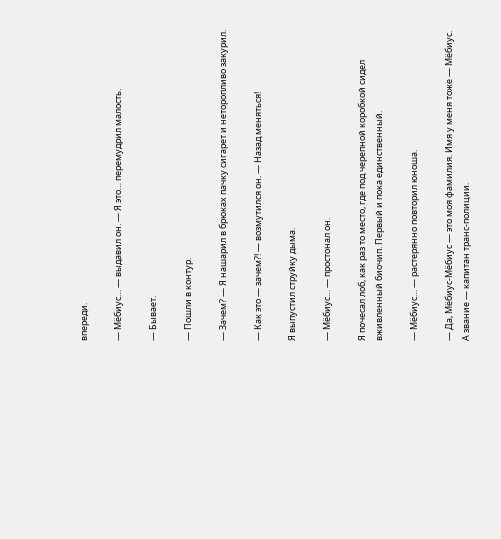впереди.

— Мёбиус… — выдавил он. — Я это… перемудрил малость.

— Бывает.

— Пошли в контур.

— Зачем? — Я нашарил в брюках пачку сигарет и неторопливо закурил.

— Как это — зачем?! — возмутился он. — Назад меняться!

Я выпустил струйку дыма.

— Мёбиус… — простонал он.

Я почесал лоб, как раз то место, где под черепной коробкой сидел вживленный биочип. Первый и пока единственный.

— Мёбиус… — растерянно повторил юноша.

— Да, Мёбиус-Мёбиус — это моя фамилия. Имя у меня тоже — Мёбиус. А звание — капитан транс-полиции.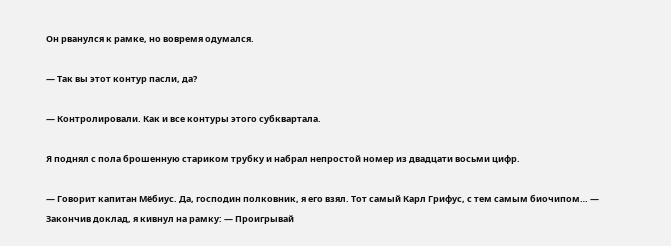Он рванулся к рамке, но вовремя одумался.

— Так вы этот контур пасли, да?

— Контролировали. Как и все контуры этого субквартала.

Я поднял с пола брошенную стариком трубку и набрал непростой номер из двадцати восьми цифр.

— Говорит капитан Мёбиус. Да, господин полковник, я его взял. Тот самый Карл Грифус, с тем самым биочипом… — Закончив доклад, я кивнул на рамку: — Проигрывай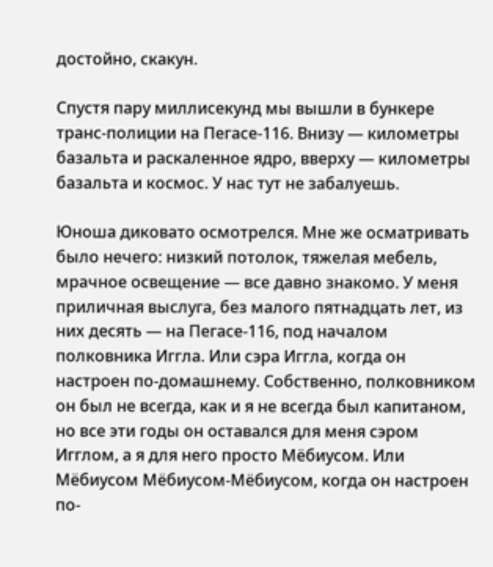достойно, скакун.

Спустя пару миллисекунд мы вышли в бункере транс-полиции на Пегасе-116. Внизу — километры базальта и раскаленное ядро, вверху — километры базальта и космос. У нас тут не забалуешь.

Юноша диковато осмотрелся. Мне же осматривать было нечего: низкий потолок, тяжелая мебель, мрачное освещение — все давно знакомо. У меня приличная выслуга, без малого пятнадцать лет, из них десять — на Пегасе-116, под началом полковника Иггла. Или сэра Иггла, когда он настроен по-домашнему. Собственно, полковником он был не всегда, как и я не всегда был капитаном, но все эти годы он оставался для меня сэром Игглом, а я для него просто Мёбиусом. Или Мёбиусом Мёбиусом-Мёбиусом, когда он настроен по-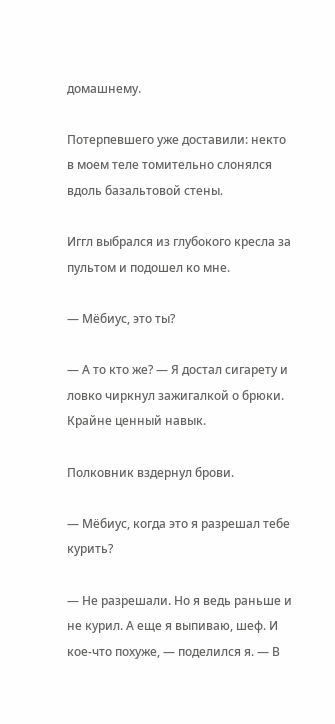домашнему.

Потерпевшего уже доставили: некто в моем теле томительно слонялся вдоль базальтовой стены.

Иггл выбрался из глубокого кресла за пультом и подошел ко мне.

— Мёбиус, это ты?

— А то кто же? — Я достал сигарету и ловко чиркнул зажигалкой о брюки. Крайне ценный навык.

Полковник вздернул брови.

— Мёбиус, когда это я разрешал тебе курить?

— Не разрешали. Но я ведь раньше и не курил. А еще я выпиваю, шеф. И кое-что похуже, — поделился я. — В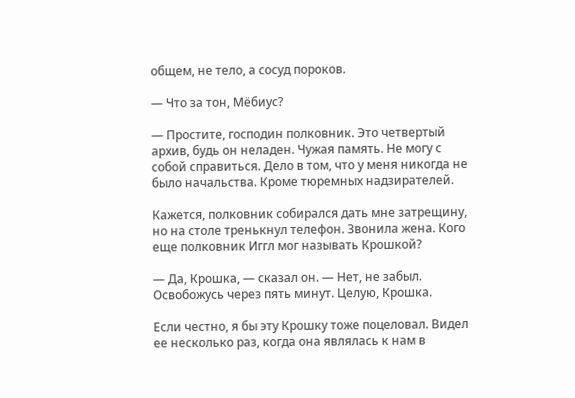общем, не тело, а сосуд пороков.

— Что за тон, Мёбиус?

— Простите, господин полковник. Это четвертый архив, будь он неладен. Чужая память. Не могу с собой справиться. Дело в том, что у меня никогда не было начальства. Кроме тюремных надзирателей.

Кажется, полковник собирался дать мне затрещину, но на столе тренькнул телефон. Звонила жена. Кого еще полковник Иггл мог называть Крошкой?

— Да, Крошка, — сказал он. — Нет, не забыл. Освобожусь через пять минут. Целую, Крошка.

Если честно, я бы эту Крошку тоже поцеловал. Видел ее несколько раз, когда она являлась к нам в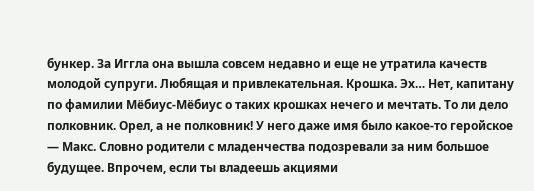бункер. За Иггла она вышла совсем недавно и еще не утратила качеств молодой супруги. Любящая и привлекательная. Крошка. Эх… Нет, капитану по фамилии Мёбиус-Мёбиус о таких крошках нечего и мечтать. То ли дело полковник. Орел, а не полковник! У него даже имя было какое-то геройское — Макс. Словно родители с младенчества подозревали за ним большое будущее. Впрочем, если ты владеешь акциями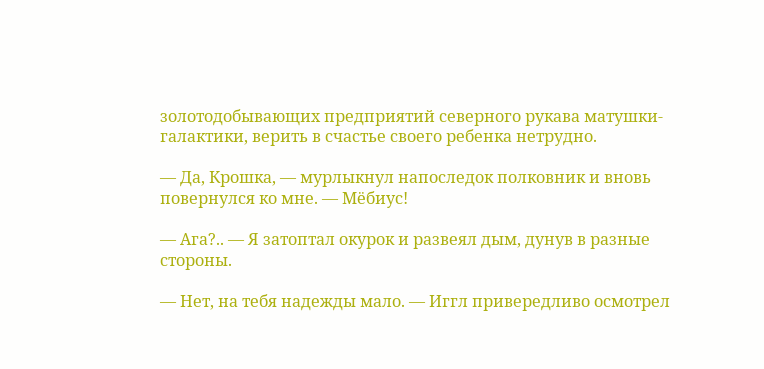золотодобывающих предприятий северного рукава матушки-галактики, верить в счастье своего ребенка нетрудно.

— Да, Крошка, — мурлыкнул напоследок полковник и вновь повернулся ко мне. — Мёбиус!

— Ага?.. — Я затоптал окурок и развеял дым, дунув в разные стороны.

— Нет, на тебя надежды мало. — Иггл привередливо осмотрел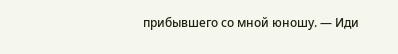прибывшего со мной юношу. — Иди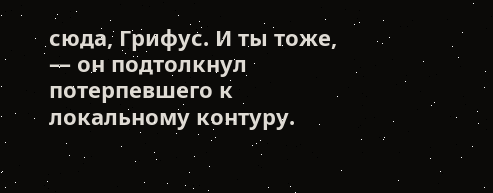сюда, Грифус. И ты тоже, — он подтолкнул потерпевшего к локальному контуру.